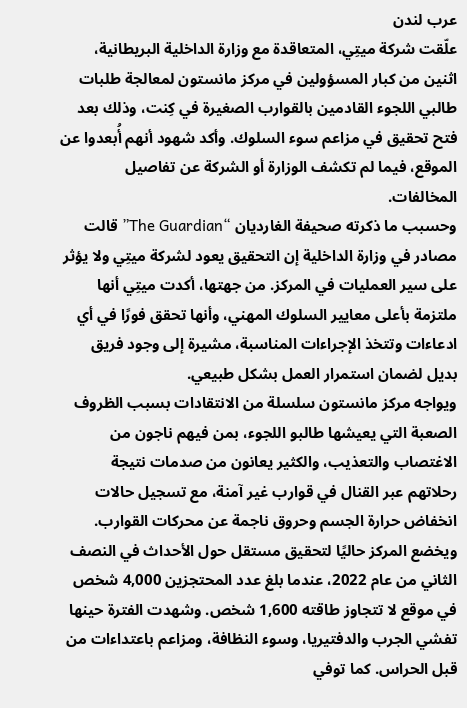عرب لندن
علّقت شركة ميتِي، المتعاقدة مع وزارة الداخلية البريطانية، اثنين من كبار المسؤولين في مركز مانستون لمعالجة طلبات طالبي اللجوء القادمين بالقوارب الصغيرة في كِنت، وذلك بعد فتح تحقيق في مزاعم سوء السلوك. وأكد شهود أنهم أُبعدوا عن الموقع، فيما لم تكشف الوزارة أو الشركة عن تفاصيل المخالفات.
وحسبب ما ذكرته صحيفة الغارديان “The Guardian” قالت مصادر في وزارة الداخلية إن التحقيق يعود لشركة ميتِي ولا يؤثر على سير العمليات في المركز. من جهتها، أكدت ميتِي أنها ملتزمة بأعلى معايير السلوك المهني، وأنها تحقق فورًا في أي ادعاءات وتتخذ الإجراءات المناسبة، مشيرة إلى وجود فريق بديل لضمان استمرار العمل بشكل طبيعي.
ويواجه مركز مانستون سلسلة من الانتقادات بسبب الظروف الصعبة التي يعيشها طالبو اللجوء، بمن فيهم ناجون من الاغتصاب والتعذيب، والكثير يعانون من صدمات نتيجة رحلاتهم عبر القنال في قوارب غير آمنة، مع تسجيل حالات انخفاض حرارة الجسم وحروق ناجمة عن محركات القوارب.
ويخضع المركز حاليًا لتحقيق مستقل حول الأحداث في النصف الثاني من عام 2022، عندما بلغ عدد المحتجزين 4,000 شخص في موقع لا تتجاوز طاقته 1,600 شخص. وشهدت الفترة حينها تفشي الجرب والدفتيريا، وسوء النظافة، ومزاعم باعتداءات من قبل الحراس. كما توفي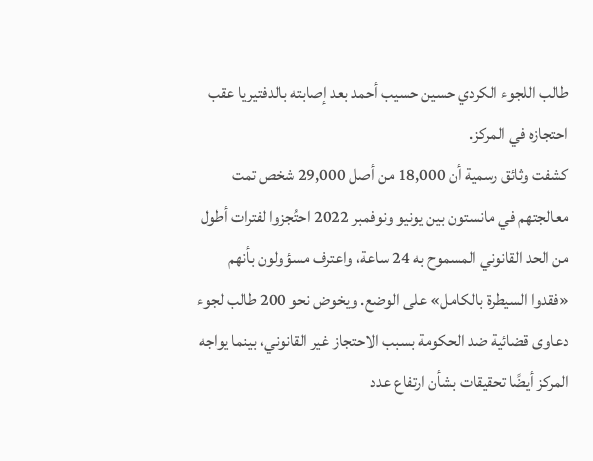طالب اللجوء الكردي حسين حسيب أحمد بعد إصابته بالدفتيريا عقب احتجازه في المركز.
كشفت وثائق رسمية أن 18,000 من أصل 29,000 شخص تمت معالجتهم في مانستون بين يونيو ونوفمبر 2022 احتُجزوا لفترات أطول من الحد القانوني المسموح به 24 ساعة، واعترف مسؤولون بأنهم «فقدوا السيطرة بالكامل» على الوضع. ويخوض نحو 200 طالب لجوء دعاوى قضائية ضد الحكومة بسبب الاحتجاز غير القانوني، بينما يواجه المركز أيضًا تحقيقات بشأن ارتفاع عدد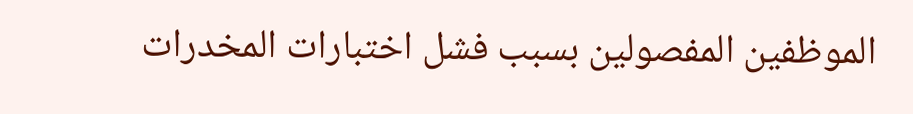الموظفين المفصولين بسبب فشل اختبارات المخدرات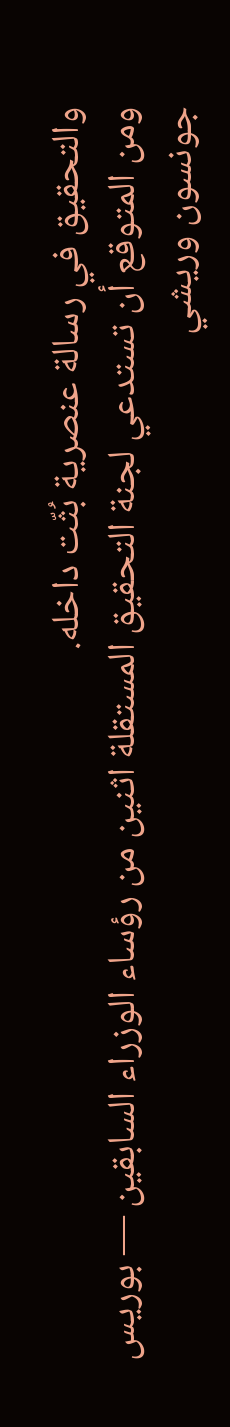والتحقيق في رسالة عنصرية بُثّت داخله.
ومن المتوقع أن تستدعي لجنة التحقيق المستقلة اثنين من رؤساء الوزراء السابقين — بوريس جونسون وريشي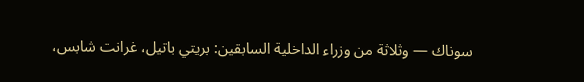سوناك — وثلاثة من وزراء الداخلية السابقين: بريتي باتيل، غرانت شابس،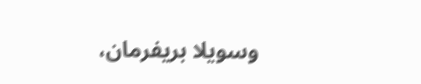وسويلا بريفرمان،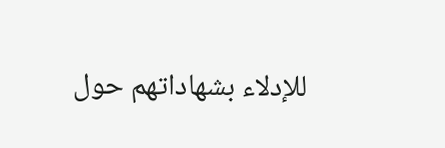للإدلاء بشهاداتهم حول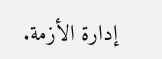إدارة الأزمة.